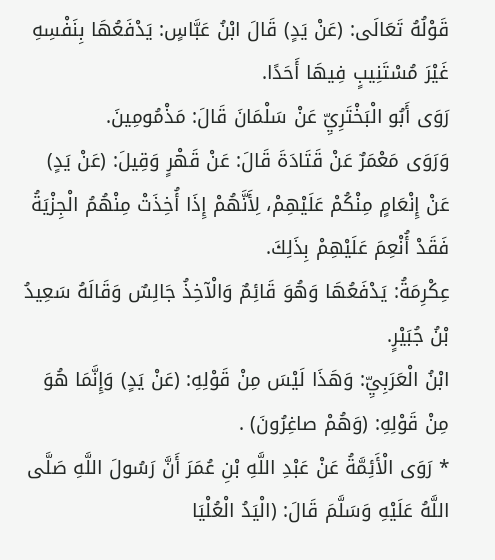قَوْلُهُ تَعَالَى: (عَنْ يَدٍ) قَالَ ابْنُ عَبَّاسٍ: يَدْفَعُهَا بِنَفْسِهِ غَيْرَ مُسْتَنِيبٍ فِيهَا أَحَدًا.
رَوَى أَبُو الْبَخْتَرِيِّ عَنْ سَلْمَانَ قَالَ: مَذْمُومِينَ.
وَرَوَى مَعْمَرٌ عَنْ قَتَادَةَ قَالَ: عَنْ قَهْرٍ وَقِيلَ: (عَنْ يَدٍ) عَنْ إِنْعَامٍ مِنْكُمْ عَلَيْهِمْ، لِأَنَّهُمْ إِذَا أُخِذَتْ مِنْهُمُ الْجِزْيَةُ فَقَدْ أُنْعِمَ عَلَيْهِمْ بِذَلِكَ.
عِكْرِمَةُ: يَدْفَعُهَا وَهُوَ قَائِمٌ وَالْآخِذُ جَالِسٌ وَقَالَهُ سَعِيدُ بْنُ جُبَيْرٍ.
ابْنُ الْعَرَبِيِّ: وَهَذَا لَيْسَ مِنْ قَوْلِهِ: (عَنْ يَدٍ) وَإِنَّمَا هُوَ مِنْ قَوْلِهِ: (وَهُمْ صاغِرُونَ) .
* رَوَى الْأَئِمَّةُ عَنْ عَبْدِ اللَّهِ بْنِ عُمَرَ أَنَّ رَسُولَ اللَّهِ صَلَّى اللَّهُ عَلَيْهِ وَسَلَّمَ قَالَ: (الْيَدُ الْعُلْيَا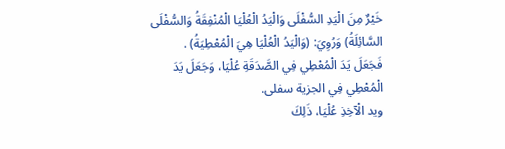خَيْرٌ مِنَ الْيَدِ السُّفْلَى وَالْيَدُ الْعُلْيَا الْمُنْفِقَةُ وَالسُّفْلَى السَّائِلَةُ) وَرُوِيَ: (وَالْيَدُ الْعُلْيَا هِيَ الْمُعْطِيَةُ) .
فَجَعَلَ يَدَ الْمُعْطِي فِي الصَّدَقَةِ عُلْيَا، وَجَعَلَ يَدَ الْمُعْطِي فِي الجزية سفلى.
ويد الْآخِذِ عُلْيَا، ذَلِكَ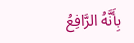بِأَنَّهُ الرَّافِعُ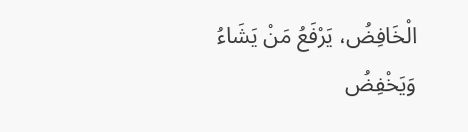الْخَافِضُ، يَرْفَعُ مَنْ يَشَاءُ وَيَخْفِضُ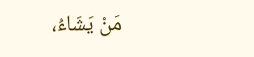مَنْ يَشَاءُ،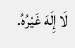لَا إِلَهَ غَيْرُهُ.